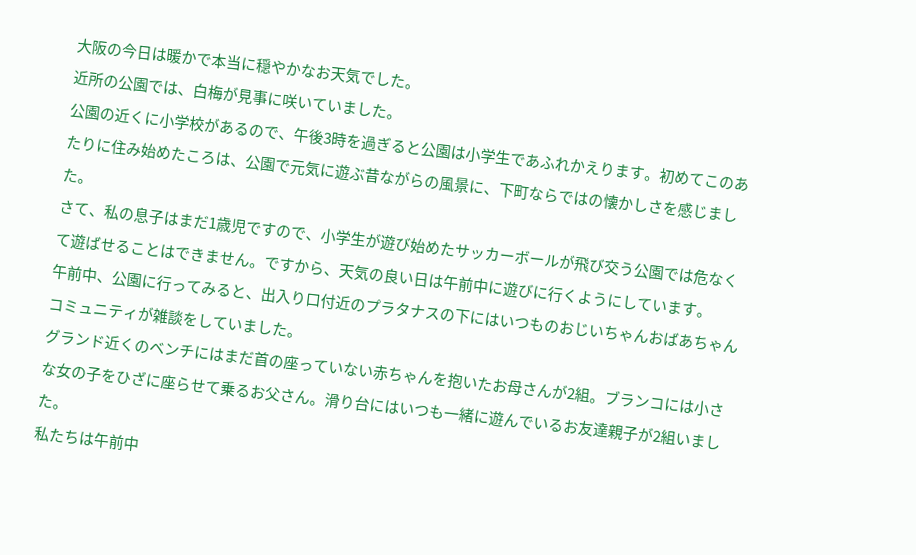大阪の今日は暖かで本当に穏やかなお天気でした。
近所の公園では、白梅が見事に咲いていました。
公園の近くに小学校があるので、午後3時を過ぎると公園は小学生であふれかえります。初めてこのあたりに住み始めたころは、公園で元気に遊ぶ昔ながらの風景に、下町ならではの懐かしさを感じました。
さて、私の息子はまだ1歳児ですので、小学生が遊び始めたサッカーボールが飛び交う公園では危なくて遊ばせることはできません。ですから、天気の良い日は午前中に遊びに行くようにしています。
午前中、公園に行ってみると、出入り口付近のプラタナスの下にはいつものおじいちゃんおばあちゃんコミュニティが雑談をしていました。
グランド近くのベンチにはまだ首の座っていない赤ちゃんを抱いたお母さんが2組。ブランコには小さな女の子をひざに座らせて乗るお父さん。滑り台にはいつも一緒に遊んでいるお友達親子が2組いました。
私たちは午前中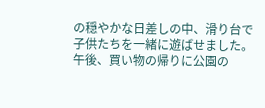の穏やかな日差しの中、滑り台で子供たちを一緒に遊ばせました。
午後、買い物の帰りに公園の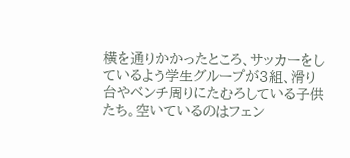横を通りかかったところ、サッカーをしているよう学生グループが3組、滑り台やベンチ周りにたむろしている子供たち。空いているのはフェン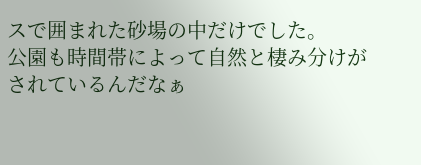スで囲まれた砂場の中だけでした。
公園も時間帯によって自然と棲み分けがされているんだなぁ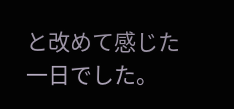と改めて感じた一日でした。